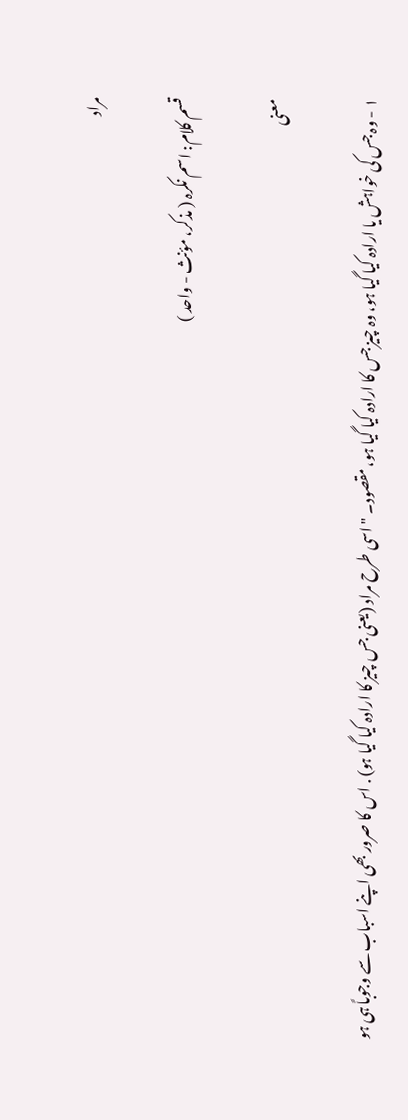مراد

قسم کلام: اسم نکرہ ( مذکر، مؤنث - واحد )

معنی

١ - وہ جس کی خواہش یا ارادہ کیا گیا ہو، وہ چیز جس کا ارادہ کیا گیا ہو، مقصود۔ "اسی طرح مراد (یعنی جس چیز کا ارادہ کیا گیا ہو) . اس کا صرور بھی اپنے اسباب سے وجوباً ہی ہو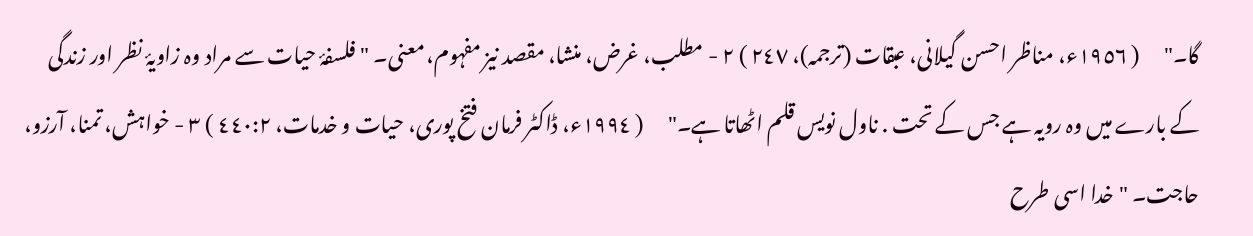گا۔"      ( ١٩٥٦ء، مناظر احسن گیلانی، عبقات (ترجمہ)، ٢٤٧ ) ٢ - مطلب، غرض، منشا، مقصد نیز مفہوم، معنی۔ "فلسفۂ حیات سے مراد وہ زاویۂ نظر اور زندگی کے بارے میں وہ رویہ ہے جس کے تحت . ناول نویس قلم اٹھاتا ہے۔"      ( ١٩٩٤ء، ڈاکٹر فرمان فتخ پوری، حیات و خدمات، ٤٤٠:٢ ) ٣ - خواہش، تمنا، آرزو، حاجت۔ "خدا اسی طرح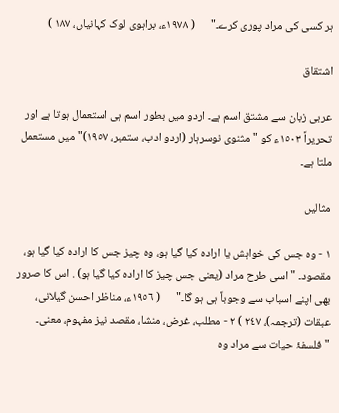ہر کسی کی مراد پوری کرے۔"      ( ١٩٧٨ء، براہوی لوک کہانیاں، ١٨٧ )

اشتقاق

عربی زبان سے مشتق اسم ہے۔ اردو میں بطور اسم ہی استعمال ہوتا ہے اور تحریراً ١٥٠٣ء کو "مثنوی نوسرہار (اردو ادب، ستمبر، ١٩٥٧)" میں مستعمل ملتا ہے۔

مثالیں

١ - وہ جس کی خواہش یا ارادہ کیا گیا ہو، وہ چیز جس کا ارادہ کیا گیا ہو، مقصود۔ "اسی طرح مراد (یعنی جس چیز کا ارادہ کیا گیا ہو) . اس کا صرور بھی اپنے اسباب سے وجوباً ہی ہو گا۔"      ( ١٩٥٦ء، مناظر احسن گیلانی، عبقات (ترجمہ)، ٢٤٧ ) ٢ - مطلب، غرض، منشا، مقصد نیز مفہوم، معنی۔ "فلسفۂ حیات سے مراد وہ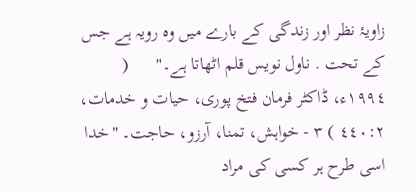زاویۂ نظر اور زندگی کے بارے میں وہ رویہ ہے جس کے تحت . ناول نویس قلم اٹھاتا ہے۔"      ( ١٩٩٤ء، ڈاکٹر فرمان فتخ پوری، حیات و خدمات، ٤٤٠:٢ ) ٣ - خواہش، تمنا، آرزو، حاجت۔ "خدا اسی طرح ہر کسی کی مراد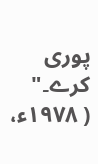پوری کرے۔"      ( ١٩٧٨ء،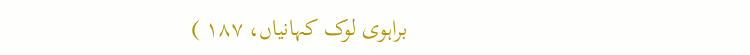براہوی لوک کہانیاں، ١٨٧ )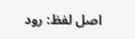اصل لفظ: رود